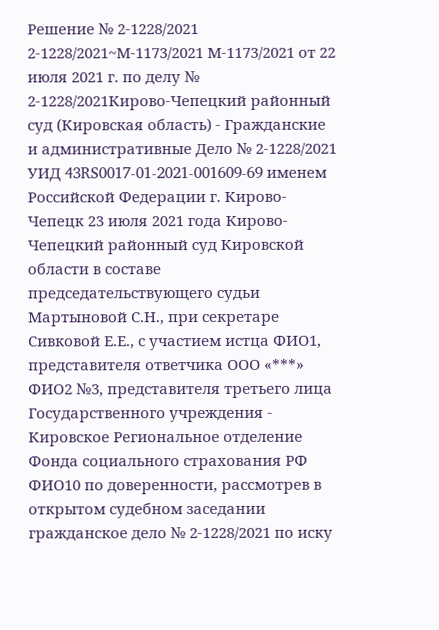Решение № 2-1228/2021 2-1228/2021~М-1173/2021 М-1173/2021 от 22 июля 2021 г. по делу № 2-1228/2021Кирово-Чепецкий районный суд (Кировская область) - Гражданские и административные Дело № 2-1228/2021 УИД 43RS0017-01-2021-001609-69 именем Российской Федерации г. Кирово-Чепецк 23 июля 2021 года Кирово-Чепецкий районный суд Кировской области в составе председательствующего судьи Мартыновой С.Н., при секретаре Сивковой Е.Е., с участием истца ФИО1, представителя ответчика ООО «***» ФИО2 №3, представителя третьего лица Государственного учреждения - Кировское Региональное отделение Фонда социального страхования РФ ФИО10 по доверенности, рассмотрев в открытом судебном заседании гражданское дело № 2-1228/2021 по иску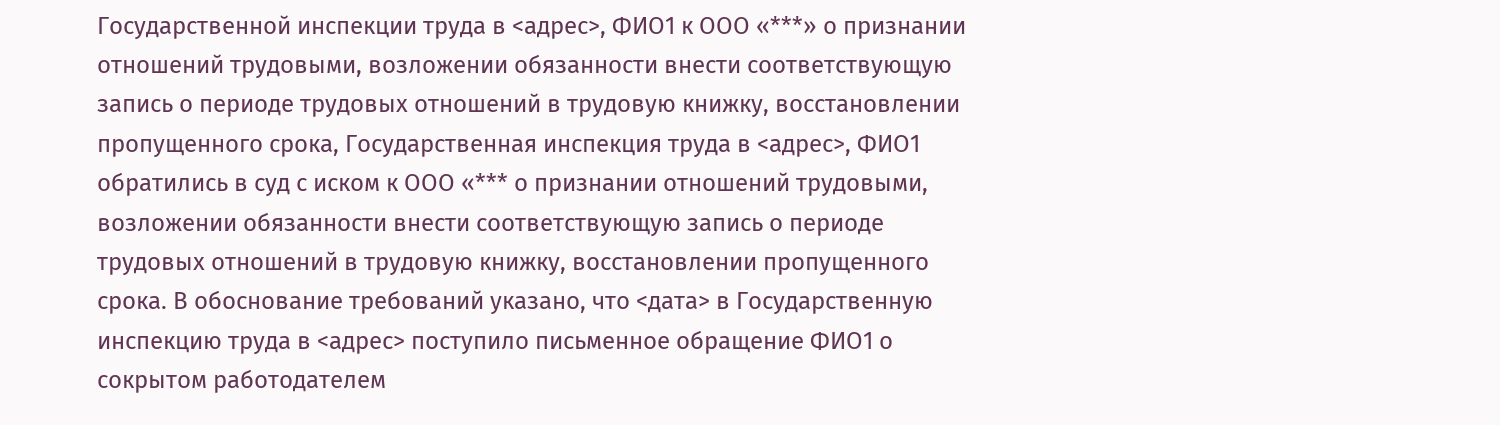Государственной инспекции труда в <адрес>, ФИО1 к ООО «***» о признании отношений трудовыми, возложении обязанности внести соответствующую запись о периоде трудовых отношений в трудовую книжку, восстановлении пропущенного срока, Государственная инспекция труда в <адрес>, ФИО1 обратились в суд с иском к ООО «*** о признании отношений трудовыми, возложении обязанности внести соответствующую запись о периоде трудовых отношений в трудовую книжку, восстановлении пропущенного срока. В обоснование требований указано, что <дата> в Государственную инспекцию труда в <адрес> поступило письменное обращение ФИО1 о сокрытом работодателем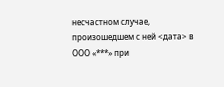несчастном случае, произошедшем с ней <дата> в ООО «***» при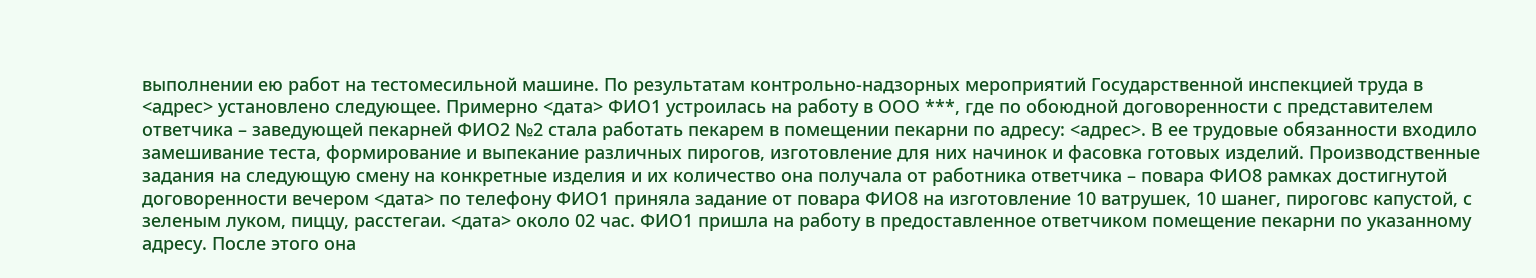выполнении ею работ на тестомесильной машине. По результатам контрольно-надзорных мероприятий Государственной инспекцией труда в <адрес> установлено следующее. Примерно <дата> ФИО1 устроилась на работу в ООО ***, где по обоюдной договоренности с представителем ответчика – заведующей пекарней ФИО2 №2 стала работать пекарем в помещении пекарни по адресу: <адрес>. В ее трудовые обязанности входило замешивание теста, формирование и выпекание различных пирогов, изготовление для них начинок и фасовка готовых изделий. Производственные задания на следующую смену на конкретные изделия и их количество она получала от работника ответчика – повара ФИО8 рамках достигнутой договоренности вечером <дата> по телефону ФИО1 приняла задание от повара ФИО8 на изготовление 10 ватрушек, 10 шанег, пироговс капустой, с зеленым луком, пиццу, расстегаи. <дата> около 02 час. ФИО1 пришла на работу в предоставленное ответчиком помещение пекарни по указанному адресу. После этого она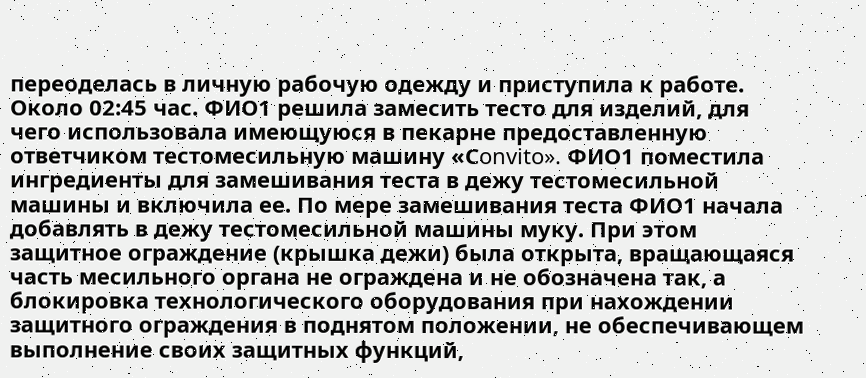переоделась в личную рабочую одежду и приступила к работе. Около 02:45 час. ФИО1 решила замесить тесто для изделий, для чего использовала имеющуюся в пекарне предоставленную ответчиком тестомесильную машину «Сonvito». ФИО1 поместила ингредиенты для замешивания теста в дежу тестомесильной машины и включила ее. По мере замешивания теста ФИО1 начала добавлять в дежу тестомесильной машины муку. При этом защитное ограждение (крышка дежи) была открыта, вращающаяся часть месильного органа не ограждена и не обозначена так, а блокировка технологического оборудования при нахождении защитного ограждения в поднятом положении, не обеспечивающем выполнение своих защитных функций,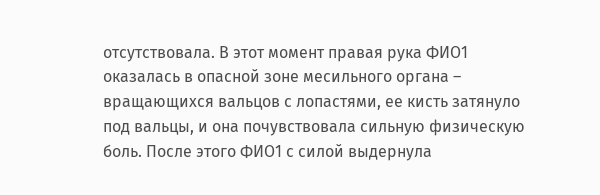отсутствовала. В этот момент правая рука ФИО1 оказалась в опасной зоне месильного органа – вращающихся вальцов с лопастями, ее кисть затянуло под вальцы, и она почувствовала сильную физическую боль. После этого ФИО1 с силой выдернула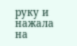руку и нажала на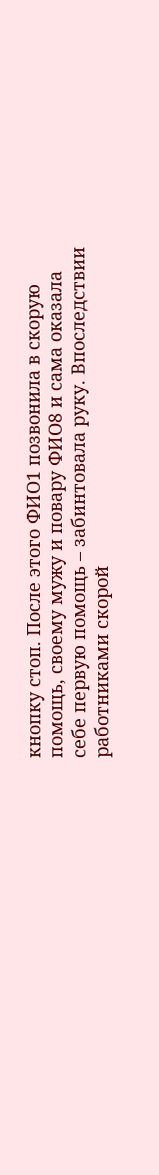кнопку стоп. После этого ФИО1 позвонила в скорую помощь, своему мужу и повару ФИО8 и сама оказала себе первую помощь – забинтовала руку. Впоследствии работниками скорой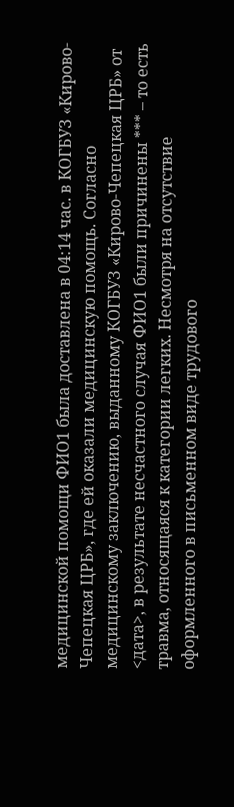медицинской помощи ФИО1 была доставлена в 04:14 час. в КОГБУЗ «Кирово-Чепецкая ЦРБ», где ей оказали медицинскую помощь. Согласно медицинскому заключению, выданному КОГБУЗ «Кирово-Чепецкая ЦРБ» от <дата>, в результате несчастного случая ФИО1 были причинены *** – то есть травма, относящаяся к категории легких. Несмотря на отсутствие оформленного в письменном виде трудового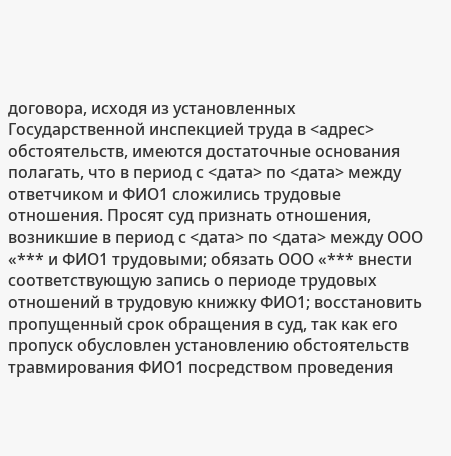договора, исходя из установленных Государственной инспекцией труда в <адрес> обстоятельств, имеются достаточные основания полагать, что в период с <дата> по <дата> между ответчиком и ФИО1 сложились трудовые отношения. Просят суд признать отношения, возникшие в период с <дата> по <дата> между ООО «*** и ФИО1 трудовыми; обязать ООО «*** внести соответствующую запись о периоде трудовых отношений в трудовую книжку ФИО1; восстановить пропущенный срок обращения в суд, так как его пропуск обусловлен установлению обстоятельств травмирования ФИО1 посредством проведения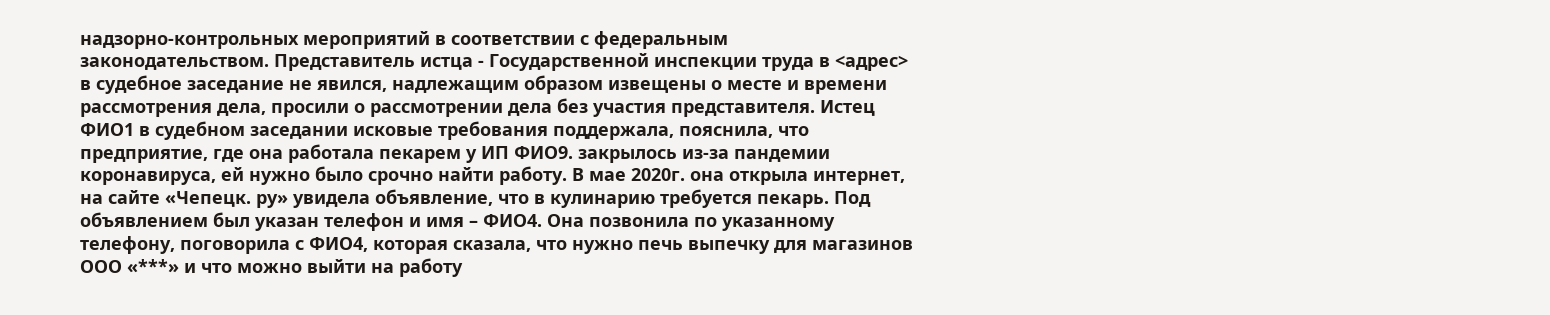надзорно-контрольных мероприятий в соответствии с федеральным законодательством. Представитель истца - Государственной инспекции труда в <адрес> в судебное заседание не явился, надлежащим образом извещены о месте и времени рассмотрения дела, просили о рассмотрении дела без участия представителя. Истец ФИО1 в судебном заседании исковые требования поддержала, пояснила, что предприятие, где она работала пекарем у ИП ФИО9. закрылось из-за пандемии коронавируса, ей нужно было срочно найти работу. В мае 2020г. она открыла интернет, на сайте «Чепецк. ру» увидела объявление, что в кулинарию требуется пекарь. Под объявлением был указан телефон и имя – ФИО4. Она позвонила по указанному телефону, поговорила с ФИО4, которая сказала, что нужно печь выпечку для магазинов ООО «***» и что можно выйти на работу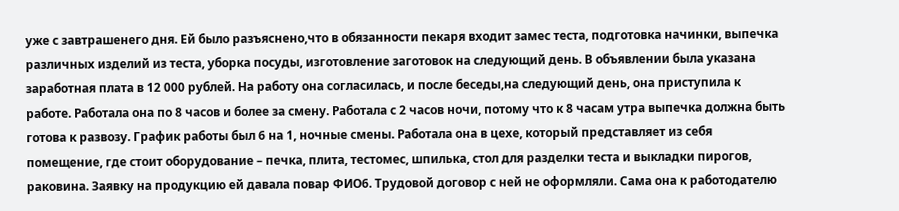уже с завтрашенего дня. Ей было разъяснено,что в обязанности пекаря входит замес теста, подготовка начинки, выпечка различных изделий из теста, уборка посуды, изготовление заготовок на следующий день. В объявлении была указана заработная плата в 12 000 рублей. На работу она согласилась, и после беседы,на следующий день, она приступила к работе. Работала она по 8 часов и более за смену. Работала с 2 часов ночи, потому что к 8 часам утра выпечка должна быть готова к развозу. График работы был 6 на 1, ночные смены. Работала она в цехе, который представляет из себя помещение, где стоит оборудование – печка, плита, тестомес, шпилька, стол для разделки теста и выкладки пирогов, раковина. Заявку на продукцию ей давала повар ФИО6. Трудовой договор с ней не оформляли. Сама она к работодателю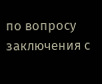по вопросу заключения с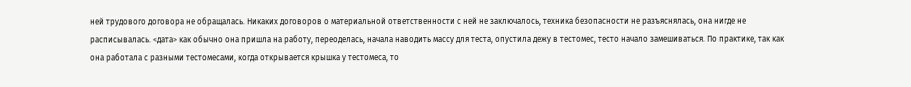ней трудового договора не обращалась. Никаких договоров о материальной ответственности с ней не заключалось, техника безопасности не разъяснялась, она нигде не расписывалась. <дата> как обычно она пришла на работу, переоделась, начала наводить массу для теста, опустила дежу в тестомес, тесто начало замешиваться. По практике, так как она работала с разными тестомесами, когда открывается крышка у тестомеса, то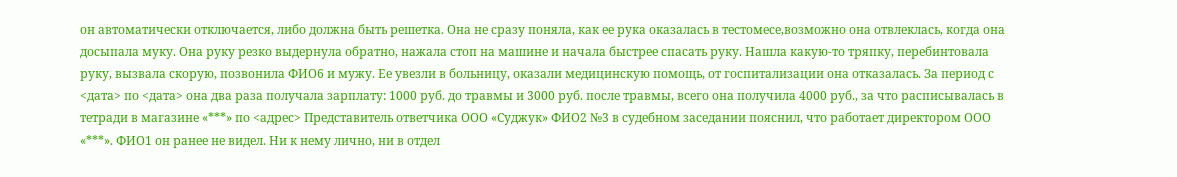он автоматически отключается, либо должна быть решетка. Она не сразу поняла, как ее рука оказалась в тестомесе,возможно она отвлеклась, когда она досыпала муку. Она руку резко выдернула обратно, нажала стоп на машине и начала быстрее спасать руку. Нашла какую-то тряпку, перебинтовала руку, вызвала скорую, позвонила ФИО6 и мужу. Ее увезли в больницу, оказали медицинскую помощь, от госпитализации она отказалась. За период с <дата> по <дата> она два раза получала зарплату: 1000 руб. до травмы и 3000 руб. после травмы, всего она получила 4000 руб., за что расписывалась в тетради в магазине «***» по <адрес> Представитель ответчика ООО «Суджук» ФИО2 №3 в судебном заседании пояснил, что работает директором ООО «***». ФИО1 он ранее не видел. Ни к нему лично, ни в отдел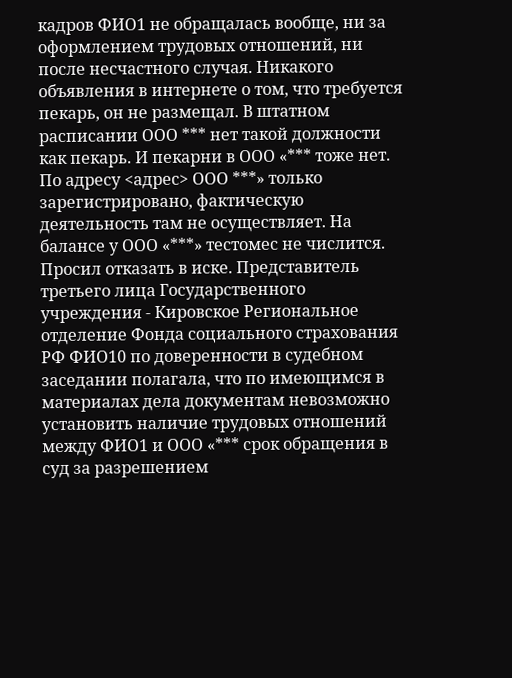кадров ФИО1 не обращалась вообще, ни за оформлением трудовых отношений, ни после несчастного случая. Никакого объявления в интернете о том, что требуется пекарь, он не размещал. В штатном расписании ООО *** нет такой должности как пекарь. И пекарни в ООО «*** тоже нет. По адресу <адрес> ООО ***» только зарегистрировано, фактическую деятельность там не осуществляет. На балансе у ООО «***» тестомес не числится. Просил отказать в иске. Представитель третьего лица Государственного учреждения - Кировское Региональное отделение Фонда социального страхования РФ ФИО10 по доверенности в судебном заседании полагала, что по имеющимся в материалах дела документам невозможно установить наличие трудовых отношений между ФИО1 и ООО «*** срок обращения в суд за разрешением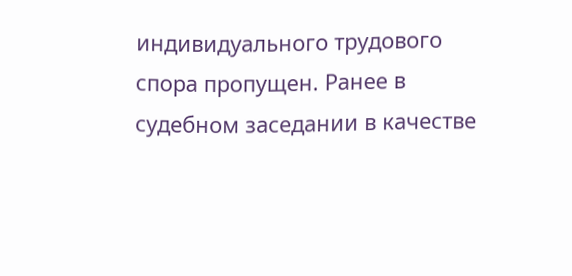индивидуального трудового спора пропущен. Ранее в судебном заседании в качестве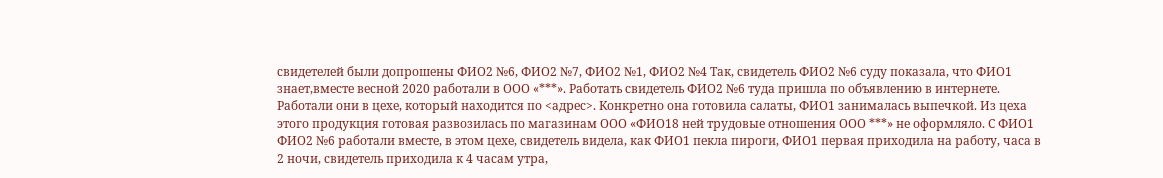свидетелей были допрошены ФИО2 №6, ФИО2 №7, ФИО2 №1, ФИО2 №4 Так, свидетель ФИО2 №6 суду показала, что ФИО1 знает,вместе весной 2020 работали в ООО «***». Работать свидетель ФИО2 №6 туда пришла по объявлению в интернете. Работали они в цехе, который находится по <адрес>. Конкретно она готовила салаты, ФИО1 занималась выпечкой. Из цеха этого продукция готовая развозилась по магазинам ООО «ФИО18 ней трудовые отношения ООО ***» не оформляло. С ФИО1 ФИО2 №6 работали вместе, в этом цехе, свидетель видела, как ФИО1 пекла пироги, ФИО1 первая приходила на работу, часа в 2 ночи, свидетель приходила к 4 часам утра,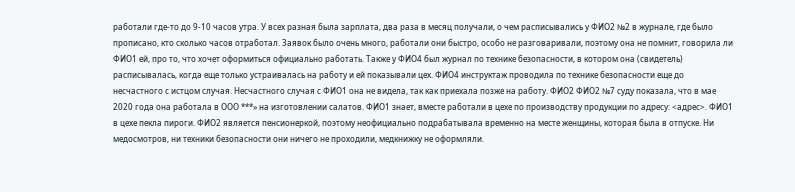работали где-то до 9-10 часов утра. У всех разная была зарплата, два раза в месяц получали, о чем расписывались у ФИО2 №2 в журнале, где было прописано, кто сколько часов отработал. Заявок было очень много, работали они быстро, особо не разговаривали, поэтому она не помнит, говорила ли ФИО1 ей, про то, что хочет оформиться официально работать. Также у ФИО4 был журнал по технике безопасности, в котором она (свидетель) расписывалась, когда еще только устраивалась на работу и ей показывали цех. ФИО4 инструктаж проводила по технике безопасности еще до несчастного с истцом случая. Несчастного случая с ФИО1 она не видела, так как приехала позже на работу. ФИО2 ФИО2 №7 суду показала, что в мае 2020 года она работала в ООО ***» на изготовлении салатов. ФИО1 знает, вместе работали в цехе по производству продукции по адресу: <адрес>. ФИО1 в цехе пекла пироги. ФИО2 является пенсионеркой, поэтому неофициально подрабатывала временно на месте женщины, которая была в отпуске. Ни медосмотров, ни техники безопасности они ничего не проходили, медкнижку не оформляли.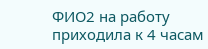ФИО2 на работу приходила к 4 часам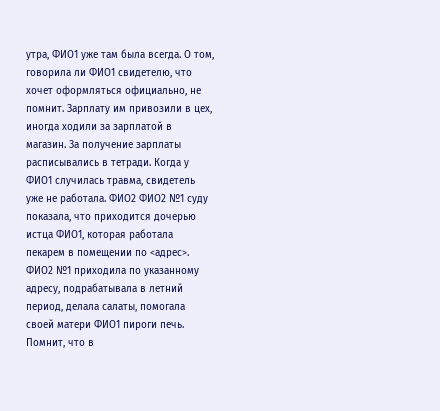утра, ФИО1 уже там была всегда. О том, говорила ли ФИО1 свидетелю, что хочет оформляться официально, не помнит. Зарплату им привозили в цех, иногда ходили за зарплатой в магазин. За получение зарплаты расписывались в тетради. Когда у ФИО1 случилась травма, свидетель уже не работала. ФИО2 ФИО2 №1 суду показала, что приходится дочерью истца ФИО1, которая работала пекарем в помещении по <адрес>. ФИО2 №1 приходила по указанному адресу, подрабатывала в летний период, делала салаты, помогала своей матери ФИО1 пироги печь. Помнит, что в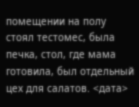помещении на полу стоял тестомес, была печка, стол, где мама готовила, был отдельный цех для салатов. <дата>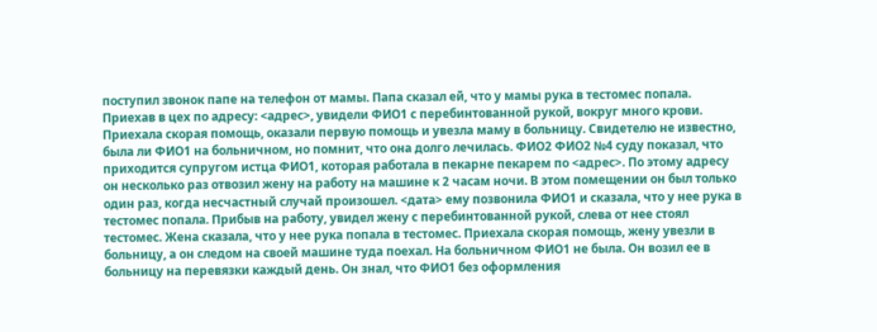поступил звонок папе на телефон от мамы. Папа сказал ей, что у мамы рука в тестомес попала. Приехав в цех по адресу: <адрес>, увидели ФИО1 с перебинтованной рукой, вокруг много крови. Приехала скорая помощь, оказали первую помощь и увезла маму в больницу. Свидетелю не известно, была ли ФИО1 на больничном, но помнит, что она долго лечилась. ФИО2 ФИО2 №4 суду показал, что приходится супругом истца ФИО1, которая работала в пекарне пекарем по <адрес>. По этому адресу он несколько раз отвозил жену на работу на машине к 2 часам ночи. В этом помещении он был только один раз, когда несчастный случай произошел. <дата> ему позвонила ФИО1 и сказала, что у нее рука в тестомес попала. Прибыв на работу, увидел жену с перебинтованной рукой, слева от нее стоял тестомес. Жена сказала, что у нее рука попала в тестомес. Приехала скорая помощь, жену увезли в больницу, а он следом на своей машине туда поехал. На больничном ФИО1 не была. Он возил ее в больницу на перевязки каждый день. Он знал, что ФИО1 без оформления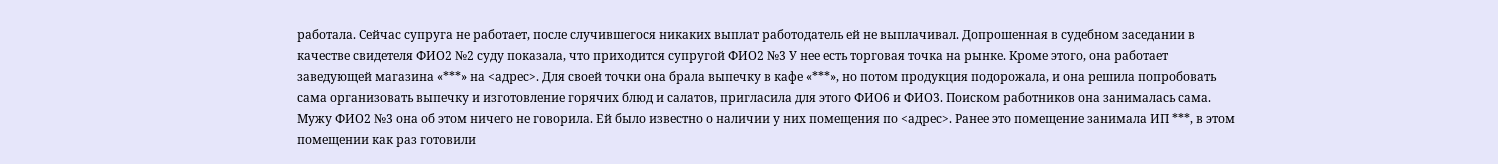работала. Сейчас супруга не работает, после случившегося никаких выплат работодатель ей не выплачивал. Допрошенная в судебном заседании в качестве свидетеля ФИО2 №2 суду показала, что приходится супругой ФИО2 №3 У нее есть торговая точка на рынке. Кроме этого, она работает заведующей магазина «***» на <адрес>. Для своей точки она брала выпечку в кафе «***», но потом продукция подорожала, и она решила попробовать сама организовать выпечку и изготовление горячих блюд и салатов, пригласила для этого ФИО6 и ФИО3. Поиском работников она занималась сама. Мужу ФИО2 №3 она об этом ничего не говорила. Ей было известно о наличии у них помещения по <адрес>. Ранее это помещение занимала ИП ***, в этом помещении как раз готовили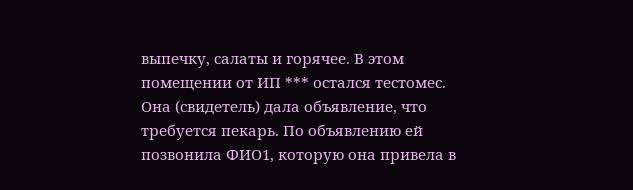выпечку, салаты и горячее. В этом помещении от ИП *** остался тестомес. Она (свидетель) дала объявление, что требуется пекарь. По объявлению ей позвонила ФИО1, которую она привела в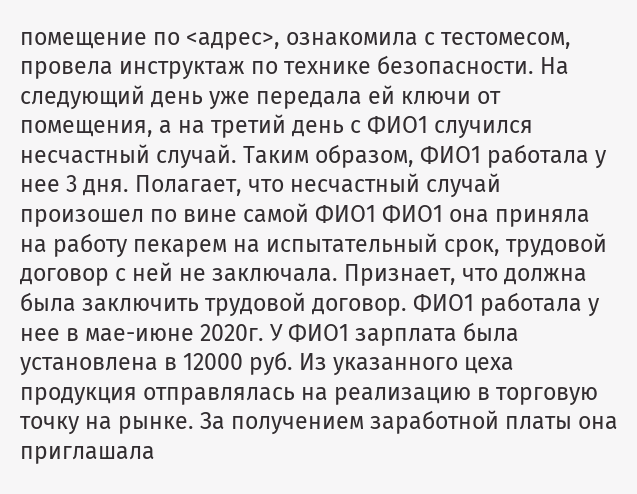помещение по <адрес>, ознакомила с тестомесом, провела инструктаж по технике безопасности. На следующий день уже передала ей ключи от помещения, а на третий день с ФИО1 случился несчастный случай. Таким образом, ФИО1 работала у нее 3 дня. Полагает, что несчастный случай произошел по вине самой ФИО1 ФИО1 она приняла на работу пекарем на испытательный срок, трудовой договор с ней не заключала. Признает, что должна была заключить трудовой договор. ФИО1 работала у нее в мае-июне 2020г. У ФИО1 зарплата была установлена в 12000 руб. Из указанного цеха продукция отправлялась на реализацию в торговую точку на рынке. За получением заработной платы она приглашала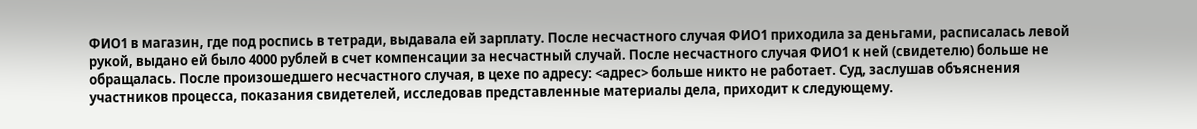ФИО1 в магазин, где под роспись в тетради, выдавала ей зарплату. После несчастного случая ФИО1 приходила за деньгами, расписалась левой рукой, выдано ей было 4000 рублей в счет компенсации за несчастный случай. После несчастного случая ФИО1 к ней (свидетелю) больше не обращалась. После произошедшего несчастного случая, в цехе по адресу: <адрес> больше никто не работает. Суд, заслушав объяснения участников процесса, показания свидетелей, исследовав представленные материалы дела, приходит к следующему.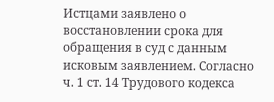Истцами заявлено о восстановлении срока для обращения в суд с данным исковым заявлением. Согласно ч. 1 ст. 14 Трудового кодекса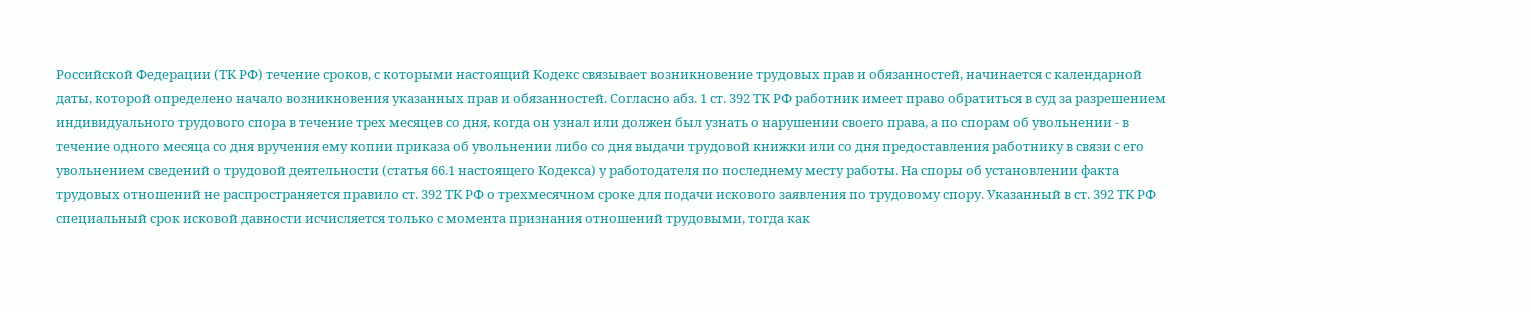Российской Федерации (ТК РФ) течение сроков, с которыми настоящий Кодекс связывает возникновение трудовых прав и обязанностей, начинается с календарной даты, которой определено начало возникновения указанных прав и обязанностей. Согласно абз. 1 ст. 392 ТК РФ работник имеет право обратиться в суд за разрешением индивидуального трудового спора в течение трех месяцев со дня, когда он узнал или должен был узнать о нарушении своего права, а по спорам об увольнении - в течение одного месяца со дня вручения ему копии приказа об увольнении либо со дня выдачи трудовой книжки или со дня предоставления работнику в связи с его увольнением сведений о трудовой деятельности (статья 66.1 настоящего Кодекса) у работодателя по последнему месту работы. На споры об установлении факта трудовых отношений не распространяется правило ст. 392 ТК РФ о трехмесячном сроке для подачи искового заявления по трудовому спору. Указанный в ст. 392 ТК РФ специальный срок исковой давности исчисляется только с момента признания отношений трудовыми, тогда как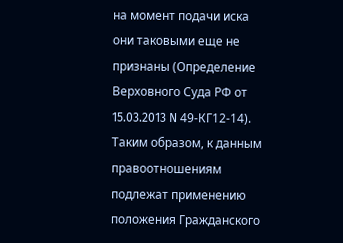на момент подачи иска они таковыми еще не признаны (Определение Верховного Суда РФ от 15.03.2013 N 49-КГ12-14). Таким образом, к данным правоотношениям подлежат применению положения Гражданского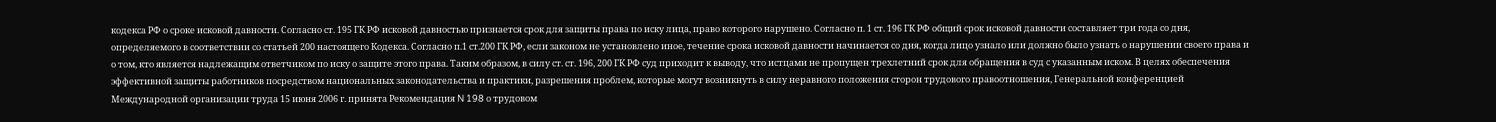кодекса РФ о сроке исковой давности. Согласно ст. 195 ГК РФ исковой давностью признается срок для защиты права по иску лица, право которого нарушено. Согласно п. 1 ст. 196 ГК РФ общий срок исковой давности составляет три года со дня, определяемого в соответствии со статьей 200 настоящего Кодекса. Согласно п.1 ст.200 ГК РФ, если законом не установлено иное, течение срока исковой давности начинается со дня, когда лицо узнало или должно было узнать о нарушении своего права и о том, кто является надлежащим ответчиком по иску о защите этого права. Таким образом, в силу ст. ст. 196, 200 ГК РФ суд приходит к выводу, что истцами не пропущен трехлетний срок для обращения в суд с указанным иском. В целях обеспечения эффективной защиты работников посредством национальных законодательства и практики, разрешения проблем, которые могут возникнуть в силу неравного положения сторон трудового правоотношения, Генеральной конференцией Международной организации труда 15 июня 2006 г. принята Рекомендация N 198 о трудовом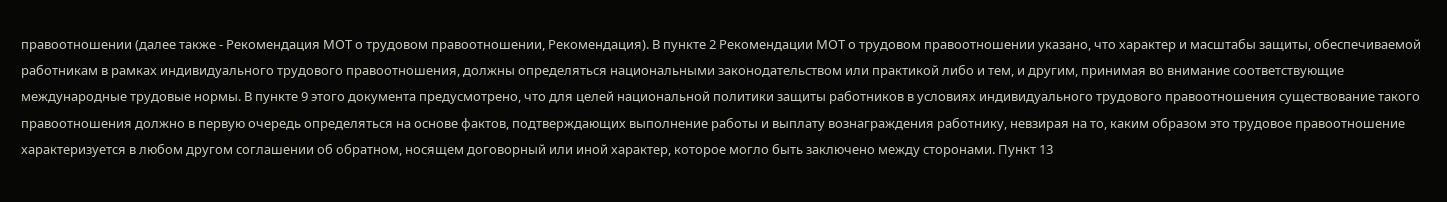правоотношении (далее также - Рекомендация МОТ о трудовом правоотношении, Рекомендация). В пункте 2 Рекомендации МОТ о трудовом правоотношении указано, что характер и масштабы защиты, обеспечиваемой работникам в рамках индивидуального трудового правоотношения, должны определяться национальными законодательством или практикой либо и тем, и другим, принимая во внимание соответствующие международные трудовые нормы. В пункте 9 этого документа предусмотрено, что для целей национальной политики защиты работников в условиях индивидуального трудового правоотношения существование такого правоотношения должно в первую очередь определяться на основе фактов, подтверждающих выполнение работы и выплату вознаграждения работнику, невзирая на то, каким образом это трудовое правоотношение характеризуется в любом другом соглашении об обратном, носящем договорный или иной характер, которое могло быть заключено между сторонами. Пункт 13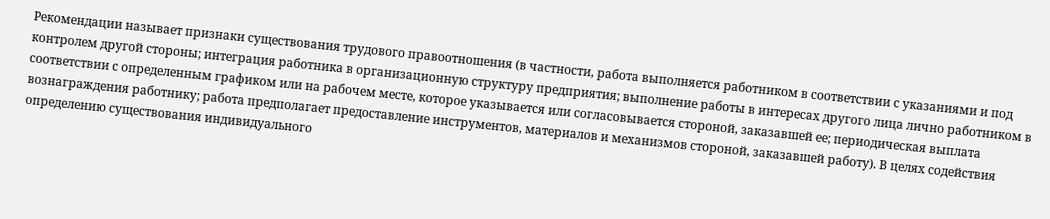Рекомендации называет признаки существования трудового правоотношения (в частности, работа выполняется работником в соответствии с указаниями и под контролем другой стороны; интеграция работника в организационную структуру предприятия; выполнение работы в интересах другого лица лично работником в соответствии с определенным графиком или на рабочем месте, которое указывается или согласовывается стороной, заказавшей ее; периодическая выплата вознаграждения работнику; работа предполагает предоставление инструментов, материалов и механизмов стороной, заказавшей работу). В целях содействия определению существования индивидуального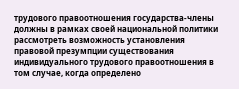трудового правоотношения государства-члены должны в рамках своей национальной политики рассмотреть возможность установления правовой презумпции существования индивидуального трудового правоотношения в том случае, когда определено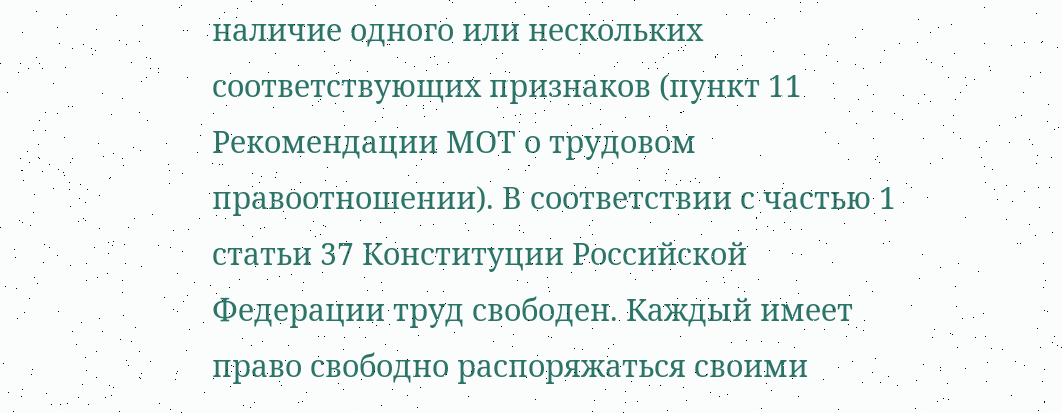наличие одного или нескольких соответствующих признаков (пункт 11 Рекомендации МОТ о трудовом правоотношении). В соответствии с частью 1 статьи 37 Конституции Российской Федерации труд свободен. Каждый имеет право свободно распоряжаться своими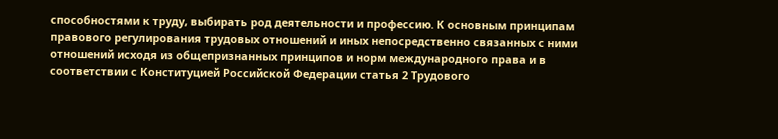способностями к труду, выбирать род деятельности и профессию. К основным принципам правового регулирования трудовых отношений и иных непосредственно связанных с ними отношений исходя из общепризнанных принципов и норм международного права и в соответствии с Конституцией Российской Федерации статья 2 Трудового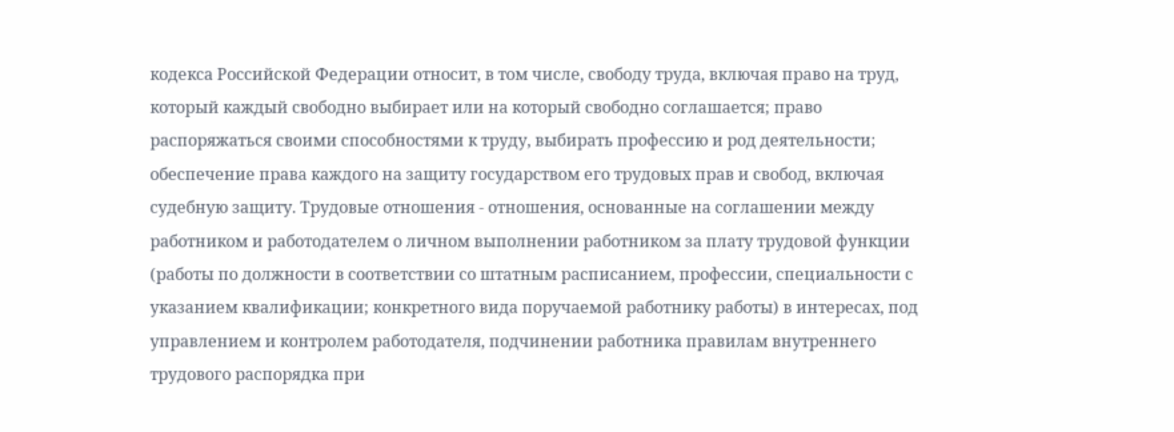кодекса Российской Федерации относит, в том числе, свободу труда, включая право на труд, который каждый свободно выбирает или на который свободно соглашается; право распоряжаться своими способностями к труду, выбирать профессию и род деятельности; обеспечение права каждого на защиту государством его трудовых прав и свобод, включая судебную защиту. Трудовые отношения - отношения, основанные на соглашении между работником и работодателем о личном выполнении работником за плату трудовой функции (работы по должности в соответствии со штатным расписанием, профессии, специальности с указанием квалификации; конкретного вида поручаемой работнику работы) в интересах, под управлением и контролем работодателя, подчинении работника правилам внутреннего трудового распорядка при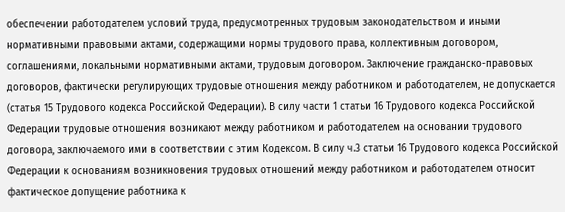обеспечении работодателем условий труда, предусмотренных трудовым законодательством и иными нормативными правовыми актами, содержащими нормы трудового права, коллективным договором, соглашениями, локальными нормативными актами, трудовым договором. Заключение гражданско-правовых договоров, фактически регулирующих трудовые отношения между работником и работодателем, не допускается (статья 15 Трудового кодекса Российской Федерации). В силу части 1 статьи 16 Трудового кодекса Российской Федерации трудовые отношения возникают между работником и работодателем на основании трудового договора, заключаемого ими в соответствии с этим Кодексом. В силу ч.3 статьи 16 Трудового кодекса Российской Федерации к основаниям возникновения трудовых отношений между работником и работодателем относит фактическое допущение работника к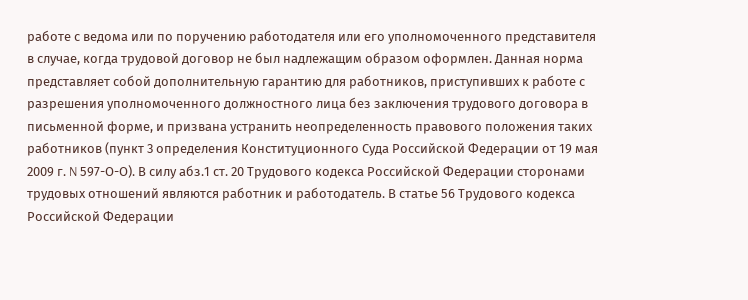работе с ведома или по поручению работодателя или его уполномоченного представителя в случае, когда трудовой договор не был надлежащим образом оформлен. Данная норма представляет собой дополнительную гарантию для работников, приступивших к работе с разрешения уполномоченного должностного лица без заключения трудового договора в письменной форме, и призвана устранить неопределенность правового положения таких работников (пункт 3 определения Конституционного Суда Российской Федерации от 19 мая 2009 г. N 597-О-О). В силу абз.1 ст. 20 Трудового кодекса Российской Федерации сторонами трудовых отношений являются работник и работодатель. В статье 56 Трудового кодекса Российской Федерации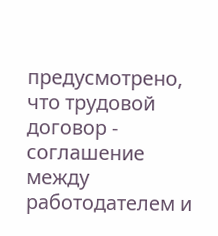предусмотрено, что трудовой договор - соглашение между работодателем и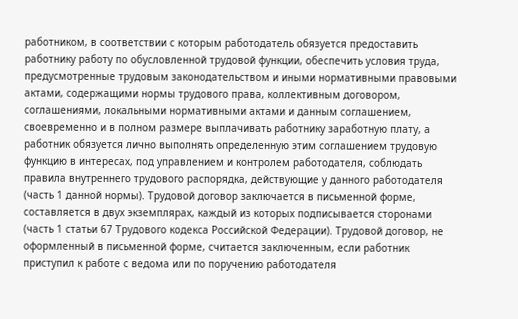работником, в соответствии с которым работодатель обязуется предоставить работнику работу по обусловленной трудовой функции, обеспечить условия труда, предусмотренные трудовым законодательством и иными нормативными правовыми актами, содержащими нормы трудового права, коллективным договором, соглашениями, локальными нормативными актами и данным соглашением, своевременно и в полном размере выплачивать работнику заработную плату, а работник обязуется лично выполнять определенную этим соглашением трудовую функцию в интересах, под управлением и контролем работодателя, соблюдать правила внутреннего трудового распорядка, действующие у данного работодателя (часть 1 данной нормы). Трудовой договор заключается в письменной форме, составляется в двух экземплярах, каждый из которых подписывается сторонами (часть 1 статьи 67 Трудового кодекса Российской Федерации). Трудовой договор, не оформленный в письменной форме, считается заключенным, если работник приступил к работе с ведома или по поручению работодателя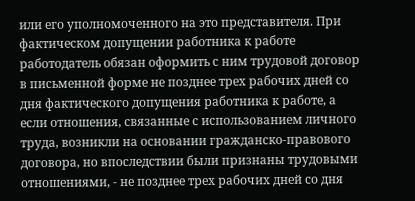или его уполномоченного на это представителя. При фактическом допущении работника к работе работодатель обязан оформить с ним трудовой договор в письменной форме не позднее трех рабочих дней со дня фактического допущения работника к работе, а если отношения, связанные с использованием личного труда, возникли на основании гражданско-правового договора, но впоследствии были признаны трудовыми отношениями, - не позднее трех рабочих дней со дня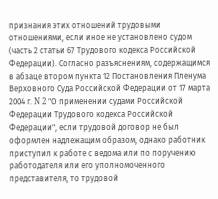признания этих отношений трудовыми отношениями, если иное не установлено судом (часть 2 статьи 67 Трудового кодекса Российской Федерации). Согласно разъяснениям, содержащимся в абзаце втором пункта 12 Постановления Пленума Верховного Суда Российской Федерации от 17 марта 2004 г. N 2 "О применении судами Российской Федерации Трудового кодекса Российской Федерации", если трудовой договор не был оформлен надлежащим образом, однако работник приступил к работе с ведома или по поручению работодателя или его уполномоченного представителя, то трудовой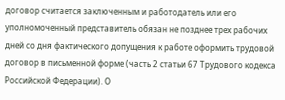договор считается заключенным и работодатель или его уполномоченный представитель обязан не позднее трех рабочих дней со дня фактического допущения к работе оформить трудовой договор в письменной форме (часть 2 статьи 67 Трудового кодекса Российской Федерации). О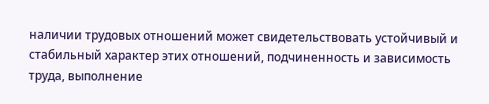наличии трудовых отношений может свидетельствовать устойчивый и стабильный характер этих отношений, подчиненность и зависимость труда, выполнение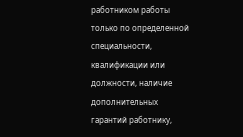работником работы только по определенной специальности, квалификации или должности, наличие дополнительных гарантий работнику,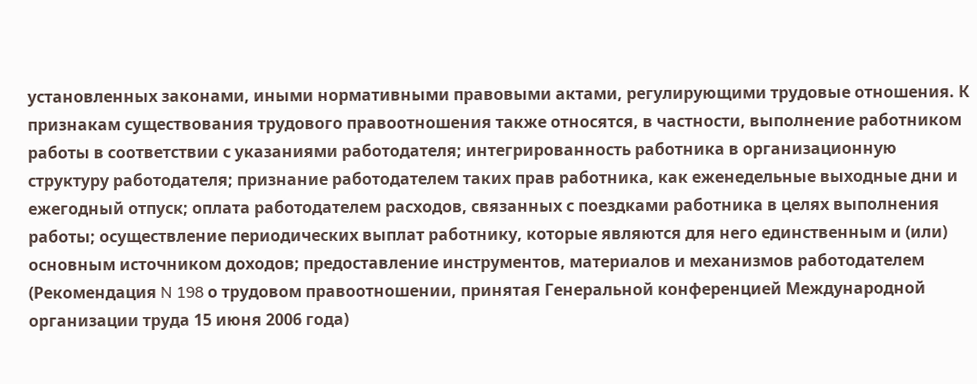установленных законами, иными нормативными правовыми актами, регулирующими трудовые отношения. К признакам существования трудового правоотношения также относятся, в частности, выполнение работником работы в соответствии с указаниями работодателя; интегрированность работника в организационную структуру работодателя; признание работодателем таких прав работника, как еженедельные выходные дни и ежегодный отпуск; оплата работодателем расходов, связанных с поездками работника в целях выполнения работы; осуществление периодических выплат работнику, которые являются для него единственным и (или) основным источником доходов; предоставление инструментов, материалов и механизмов работодателем (Рекомендация N 198 о трудовом правоотношении, принятая Генеральной конференцией Международной организации труда 15 июня 2006 года)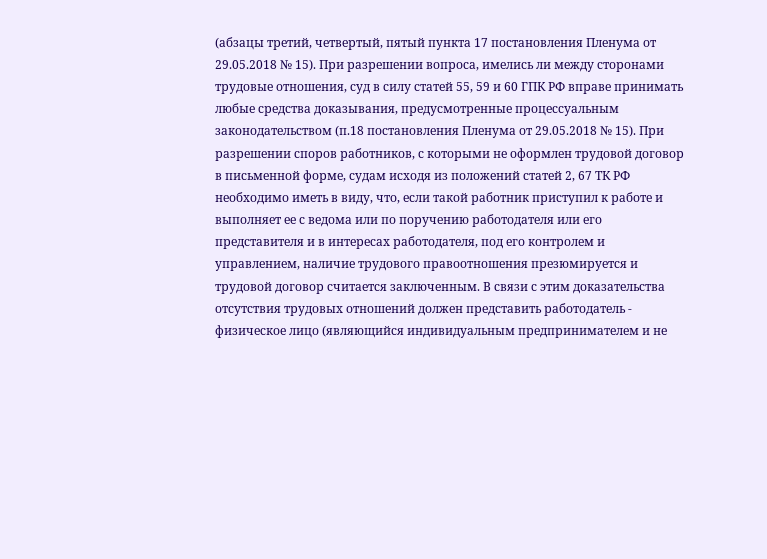(абзацы третий, четвертый, пятый пункта 17 постановления Пленума от 29.05.2018 № 15). При разрешении вопроса, имелись ли между сторонами трудовые отношения, суд в силу статей 55, 59 и 60 ГПК РФ вправе принимать любые средства доказывания, предусмотренные процессуальным законодательством (п.18 постановления Пленума от 29.05.2018 № 15). При разрешении споров работников, с которыми не оформлен трудовой договор в письменной форме, судам исходя из положений статей 2, 67 ТК РФ необходимо иметь в виду, что, если такой работник приступил к работе и выполняет ее с ведома или по поручению работодателя или его представителя и в интересах работодателя, под его контролем и управлением, наличие трудового правоотношения презюмируется и трудовой договор считается заключенным. В связи с этим доказательства отсутствия трудовых отношений должен представить работодатель - физическое лицо (являющийся индивидуальным предпринимателем и не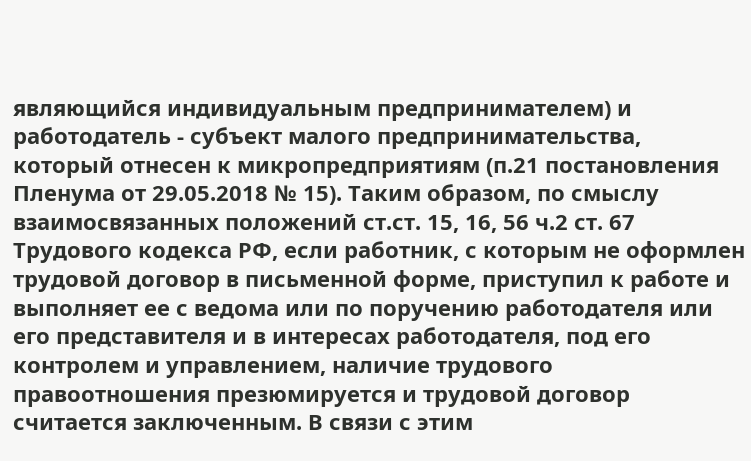являющийся индивидуальным предпринимателем) и работодатель - субъект малого предпринимательства, который отнесен к микропредприятиям (п.21 постановления Пленума от 29.05.2018 № 15). Таким образом, по смыслу взаимосвязанных положений ст.ст. 15, 16, 56 ч.2 ст. 67 Трудового кодекса РФ, если работник, с которым не оформлен трудовой договор в письменной форме, приступил к работе и выполняет ее с ведома или по поручению работодателя или его представителя и в интересах работодателя, под его контролем и управлением, наличие трудового правоотношения презюмируется и трудовой договор считается заключенным. В связи с этим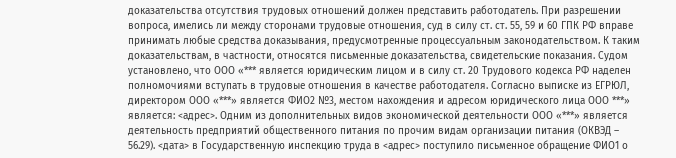доказательства отсутствия трудовых отношений должен представить работодатель. При разрешении вопроса, имелись ли между сторонами трудовые отношения, суд в силу ст. ст. 55, 59 и 60 ГПК РФ вправе принимать любые средства доказывания, предусмотренные процессуальным законодательством. К таким доказательствам, в частности, относятся письменные доказательства, свидетельские показания. Судом установлено, что ООО «*** является юридическим лицом и в силу ст. 20 Трудового кодекса РФ наделен полномочиями вступать в трудовые отношения в качестве работодателя. Согласно выписке из ЕГРЮЛ, директором ООО «***» является ФИО2 №3, местом нахождения и адресом юридического лица ООО ***» является: <адрес>. Одним из дополнительных видов экономической деятельности ООО «***» является деятельность предприятий общественного питания по прочим видам организации питания (ОКВЭД – 56.29). <дата> в Государственную инспекцию труда в <адрес> поступило письменное обращение ФИО1 о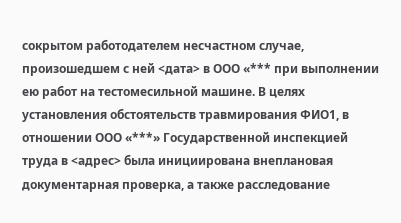сокрытом работодателем несчастном случае, произошедшем с ней <дата> в ООО «*** при выполнении ею работ на тестомесильной машине. В целях установления обстоятельств травмирования ФИО1, в отношении ООО «***» Государственной инспекцией труда в <адрес> была инициирована внеплановая документарная проверка, а также расследование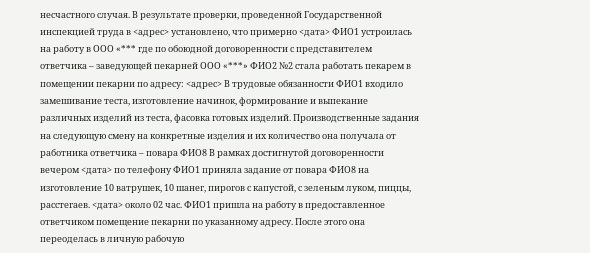несчастного случая. В результате проверки, проведенной Государственной инспекцией труда в <адрес> установлено, что примерно <дата> ФИО1 устроилась на работу в ООО «*** где по обоюдной договоренности с представителем ответчика – заведующей пекарней ООО «***» ФИО2 №2 стала работать пекарем в помещении пекарни по адресу: <адрес> В трудовые обязанности ФИО1 входило замешивание теста, изготовление начинок, формирование и выпекание различных изделий из теста, фасовка готовых изделий. Производственные задания на следующую смену на конкретные изделия и их количество она получала от работника ответчика – повара ФИО8 В рамках достигнутой договоренности вечером <дата> по телефону ФИО1 приняла задание от повара ФИО8 на изготовление 10 ватрушек, 10 шанег, пирогов с капустой, с зеленым луком, пиццы, расстегаев. <дата> около 02 час. ФИО1 пришла на работу в предоставленное ответчиком помещение пекарни по указанному адресу. После этого она переоделась в личную рабочую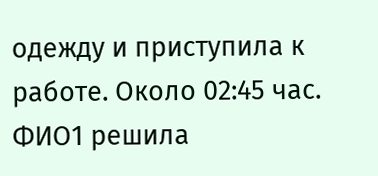одежду и приступила к работе. Около 02:45 час. ФИО1 решила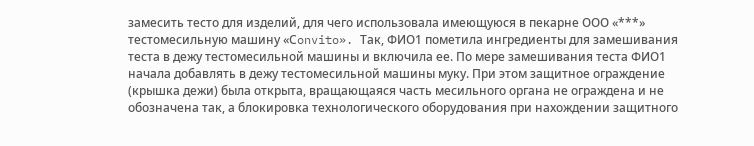замесить тесто для изделий, для чего использовала имеющуюся в пекарне ООО «***» тестомесильную машину «Сonvito». Так, ФИО1 пометила ингредиенты для замешивания теста в дежу тестомесильной машины и включила ее. По мере замешивания теста ФИО1 начала добавлять в дежу тестомесильной машины муку. При этом защитное ограждение (крышка дежи) была открыта, вращающаяся часть месильного органа не ограждена и не обозначена так, а блокировка технологического оборудования при нахождении защитного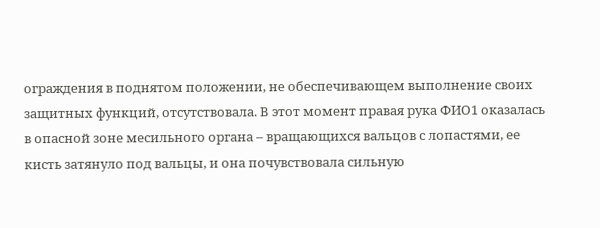ограждения в поднятом положении, не обеспечивающем выполнение своих защитных функций, отсутствовала. В этот момент правая рука ФИО1 оказалась в опасной зоне месильного органа – вращающихся вальцов с лопастями, ее кисть затянуло под вальцы, и она почувствовала сильную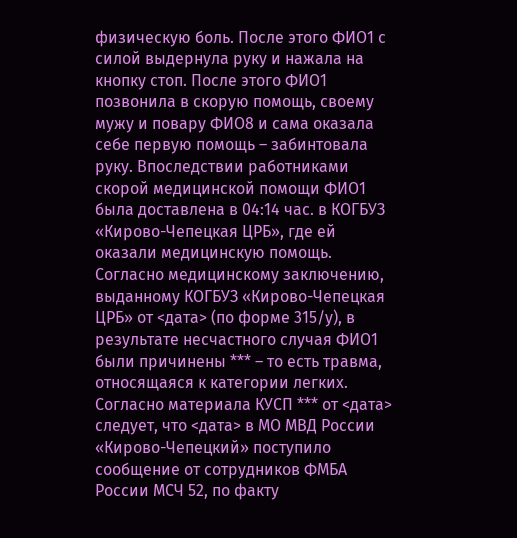физическую боль. После этого ФИО1 с силой выдернула руку и нажала на кнопку стоп. После этого ФИО1 позвонила в скорую помощь, своему мужу и повару ФИО8 и сама оказала себе первую помощь – забинтовала руку. Впоследствии работниками скорой медицинской помощи ФИО1 была доставлена в 04:14 час. в КОГБУЗ «Кирово-Чепецкая ЦРБ», где ей оказали медицинскую помощь. Согласно медицинскому заключению, выданному КОГБУЗ «Кирово-Чепецкая ЦРБ» от <дата> (по форме 315/у), в результате несчастного случая ФИО1 были причинены *** – то есть травма, относящаяся к категории легких. Согласно материала КУСП *** от <дата> следует, что <дата> в МО МВД России «Кирово-Чепецкий» поступило сообщение от сотрудников ФМБА России МСЧ 52, по факту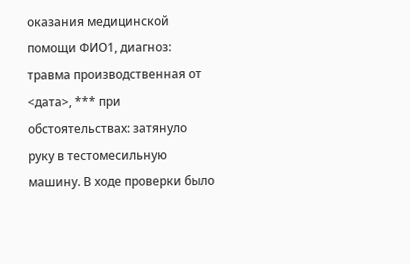оказания медицинской помощи ФИО1, диагноз: травма производственная от <дата>, *** при обстоятельствах: затянуло руку в тестомесильную машину. В ходе проверки было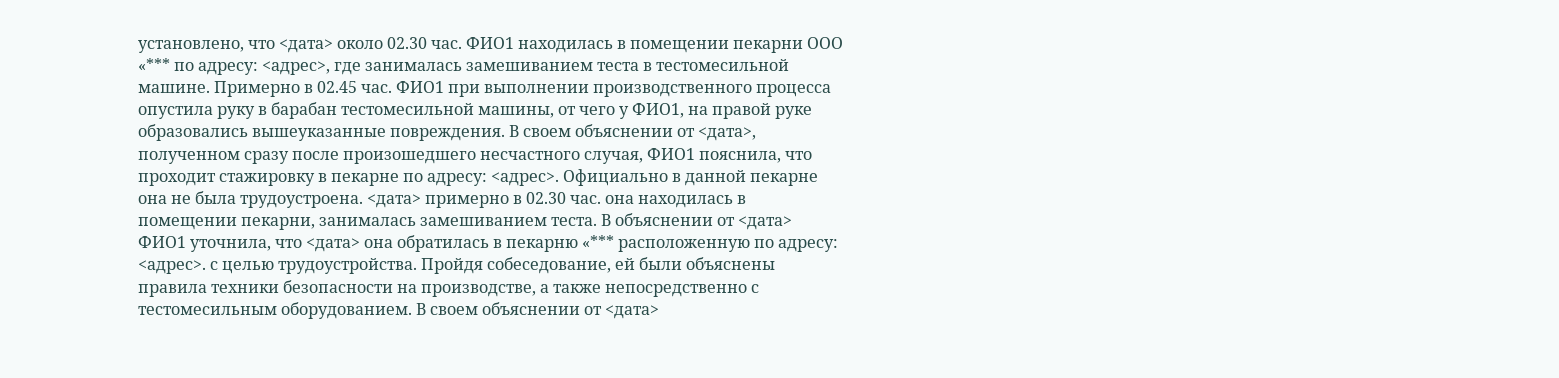установлено, что <дата> около 02.30 час. ФИО1 находилась в помещении пекарни ООО «*** по адресу: <адрес>, где занималась замешиванием теста в тестомесильной машине. Примерно в 02.45 час. ФИО1 при выполнении производственного процесса опустила руку в барабан тестомесильной машины, от чего у ФИО1, на правой руке образовались вышеуказанные повреждения. В своем объяснении от <дата>, полученном сразу после произошедшего несчастного случая, ФИО1 пояснила, что проходит стажировку в пекарне по адресу: <адрес>. Официально в данной пекарне она не была трудоустроена. <дата> примерно в 02.30 час. она находилась в помещении пекарни, занималась замешиванием теста. В объяснении от <дата> ФИО1 уточнила, что <дата> она обратилась в пекарню «*** расположенную по адресу: <адрес>. с целью трудоустройства. Пройдя собеседование, ей были объяснены правила техники безопасности на производстве, а также непосредственно с тестомесильным оборудованием. В своем объяснении от <дата>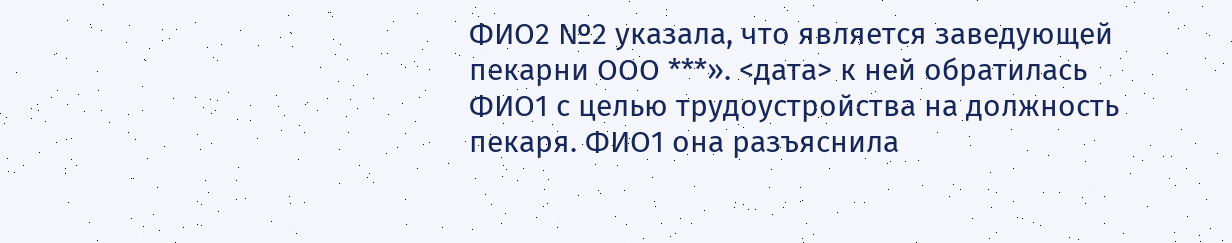ФИО2 №2 указала, что является заведующей пекарни ООО ***». <дата> к ней обратилась ФИО1 с целью трудоустройства на должность пекаря. ФИО1 она разъяснила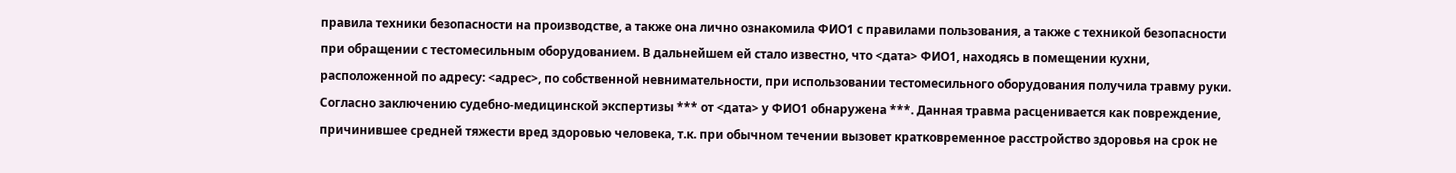правила техники безопасности на производстве, а также она лично ознакомила ФИО1 с правилами пользования, а также с техникой безопасности при обращении с тестомесильным оборудованием. В дальнейшем ей стало известно, что <дата> ФИО1, находясь в помещении кухни, расположенной по адресу: <адрес>, по собственной невнимательности, при использовании тестомесильного оборудования получила травму руки. Согласно заключению судебно-медицинской экспертизы *** от <дата> у ФИО1 обнаружена ***. Данная травма расценивается как повреждение, причинившее средней тяжести вред здоровью человека, т.к. при обычном течении вызовет кратковременное расстройство здоровья на срок не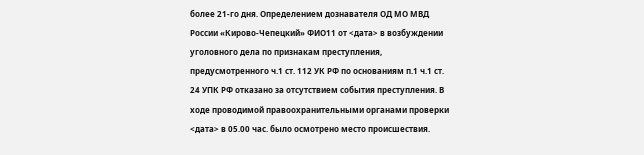более 21-го дня. Определением дознавателя ОД МО МВД России «Кирово-Чепецкий» ФИО11 от <дата> в возбуждении уголовного дела по признакам преступления, предусмотренного ч.1 ст. 112 УК РФ по основаниям п.1 ч.1 ст. 24 УПК РФ отказано за отсутствием события преступления. В ходе проводимой правоохранительными органами проверки <дата> в 05.00 час. было осмотрено место происшествия.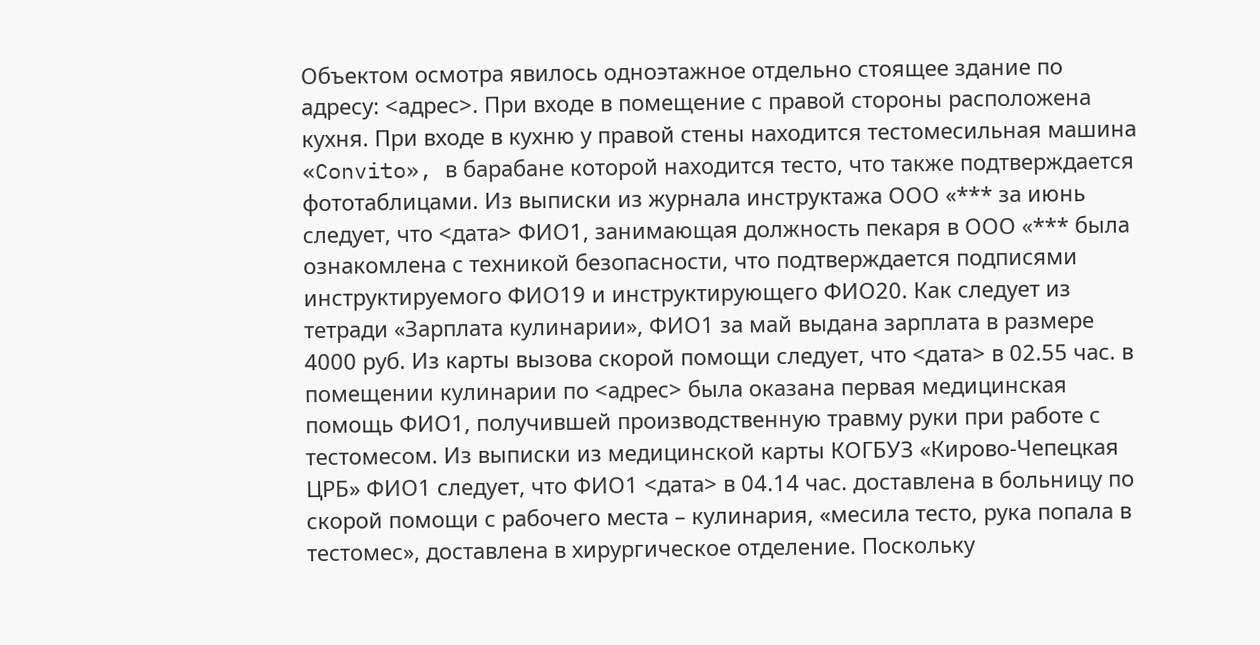Объектом осмотра явилось одноэтажное отдельно стоящее здание по адресу: <адрес>. При входе в помещение с правой стороны расположена кухня. При входе в кухню у правой стены находится тестомесильная машина «Convito», в барабане которой находится тесто, что также подтверждается фототаблицами. Из выписки из журнала инструктажа ООО «*** за июнь следует, что <дата> ФИО1, занимающая должность пекаря в ООО «*** была ознакомлена с техникой безопасности, что подтверждается подписями инструктируемого ФИО19 и инструктирующего ФИО20. Как следует из тетради «Зарплата кулинарии», ФИО1 за май выдана зарплата в размере 4000 руб. Из карты вызова скорой помощи следует, что <дата> в 02.55 час. в помещении кулинарии по <адрес> была оказана первая медицинская помощь ФИО1, получившей производственную травму руки при работе с тестомесом. Из выписки из медицинской карты КОГБУЗ «Кирово-Чепецкая ЦРБ» ФИО1 следует, что ФИО1 <дата> в 04.14 час. доставлена в больницу по скорой помощи с рабочего места – кулинария, «месила тесто, рука попала в тестомес», доставлена в хирургическое отделение. Поскольку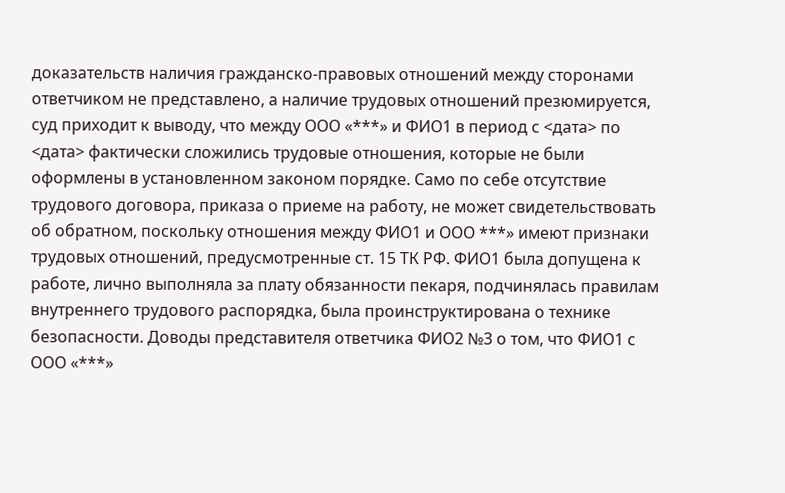доказательств наличия гражданско-правовых отношений между сторонами ответчиком не представлено, а наличие трудовых отношений презюмируется, суд приходит к выводу, что между ООО «***» и ФИО1 в период с <дата> по <дата> фактически сложились трудовые отношения, которые не были оформлены в установленном законом порядке. Само по себе отсутствие трудового договора, приказа о приеме на работу, не может свидетельствовать об обратном, поскольку отношения между ФИО1 и ООО ***» имеют признаки трудовых отношений, предусмотренные ст. 15 ТК РФ. ФИО1 была допущена к работе, лично выполняла за плату обязанности пекаря, подчинялась правилам внутреннего трудового распорядка, была проинструктирована о технике безопасности. Доводы представителя ответчика ФИО2 №3 о том, что ФИО1 с ООО «***»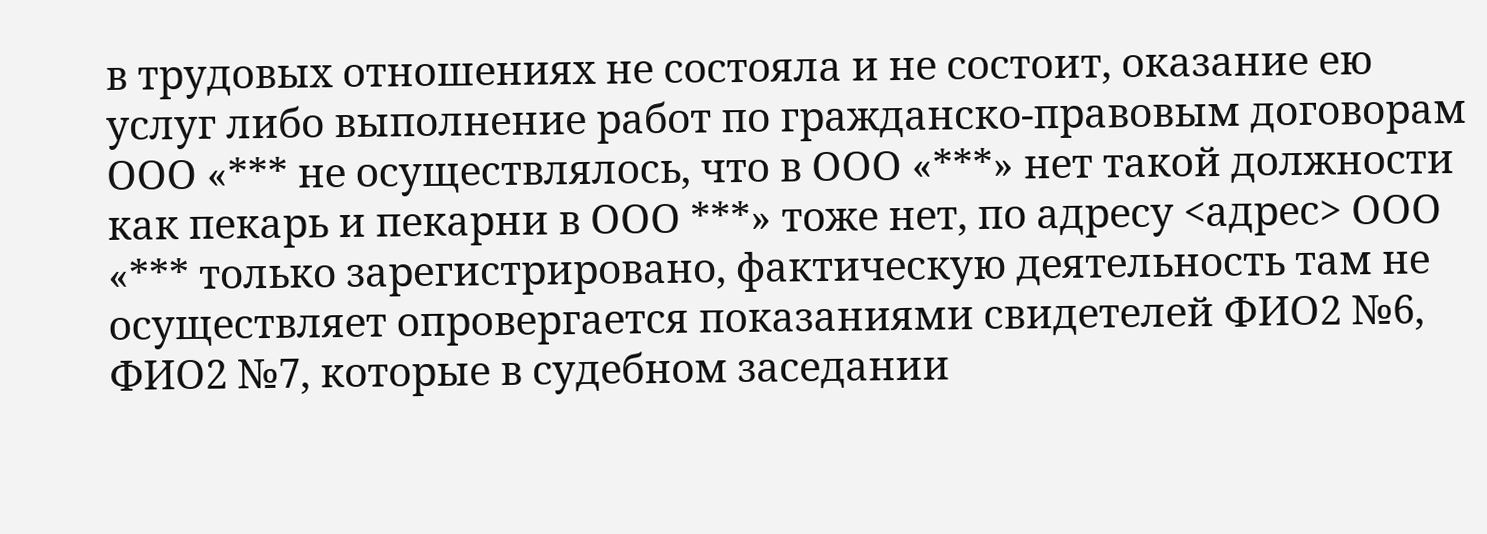в трудовых отношениях не состояла и не состоит, оказание ею услуг либо выполнение работ по гражданско-правовым договорам ООО «*** не осуществлялось, что в ООО «***» нет такой должности как пекарь и пекарни в ООО ***» тоже нет, по адресу <адрес> ООО «*** только зарегистрировано, фактическую деятельность там не осуществляет опровергается показаниями свидетелей ФИО2 №6, ФИО2 №7, которые в судебном заседании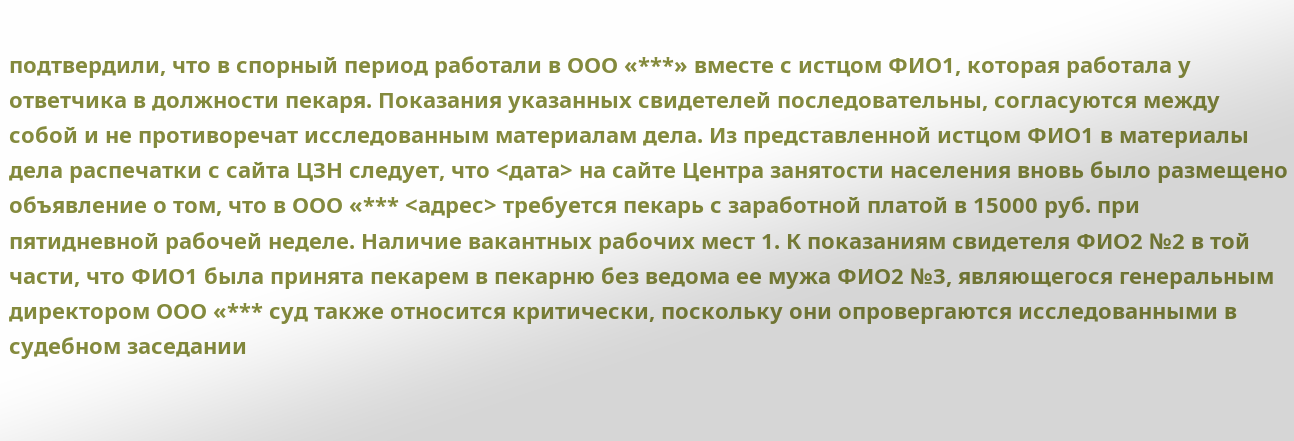подтвердили, что в спорный период работали в ООО «***» вместе с истцом ФИО1, которая работала у ответчика в должности пекаря. Показания указанных свидетелей последовательны, согласуются между собой и не противоречат исследованным материалам дела. Из представленной истцом ФИО1 в материалы дела распечатки с сайта ЦЗН следует, что <дата> на сайте Центра занятости населения вновь было размещено объявление о том, что в ООО «*** <адрес> требуется пекарь с заработной платой в 15000 руб. при пятидневной рабочей неделе. Наличие вакантных рабочих мест 1. К показаниям свидетеля ФИО2 №2 в той части, что ФИО1 была принята пекарем в пекарню без ведома ее мужа ФИО2 №3, являющегося генеральным директором ООО «*** суд также относится критически, поскольку они опровергаются исследованными в судебном заседании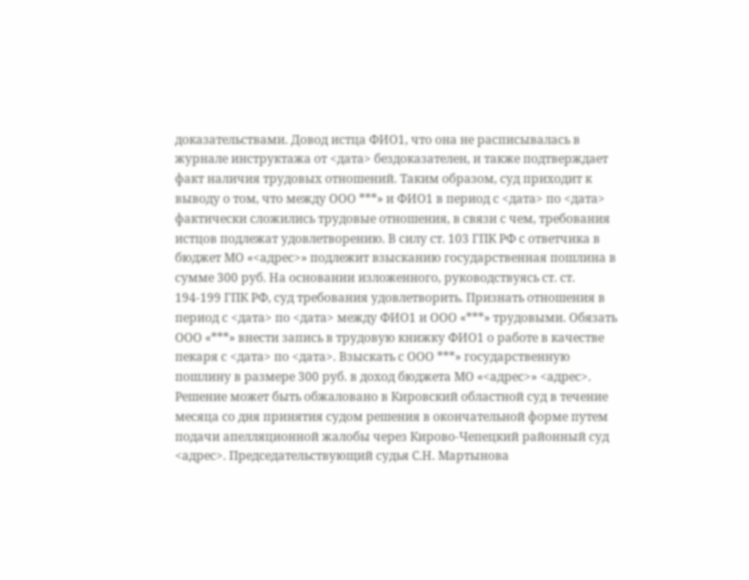доказательствами. Довод истца ФИО1, что она не расписывалась в журнале инструктажа от <дата> бездоказателен, и также подтверждает факт наличия трудовых отношений. Таким образом, суд приходит к выводу о том, что между ООО ***» и ФИО1 в период с <дата> по <дата> фактически сложились трудовые отношения, в связи с чем, требования истцов подлежат удовлетворению. В силу ст. 103 ГПК РФ с ответчика в бюджет МО «<адрес>» подлежит взысканию государственная пошлина в сумме 300 руб. На основании изложенного, руководствуясь ст. ст. 194-199 ГПК РФ, суд требования удовлетворить. Признать отношения в период с <дата> по <дата> между ФИО1 и ООО «***» трудовыми. Обязать ООО «***» внести запись в трудовую книжку ФИО1 о работе в качестве пекаря с <дата> по <дата>. Взыскать с ООО ***» государственную пошлину в размере 300 руб. в доход бюджета МО «<адрес>» <адрес>. Решение может быть обжаловано в Кировский областной суд в течение месяца со дня принятия судом решения в окончательной форме путем подачи апелляционной жалобы через Кирово-Чепецкий районный суд <адрес>. Председательствующий судья С.Н. Мартынова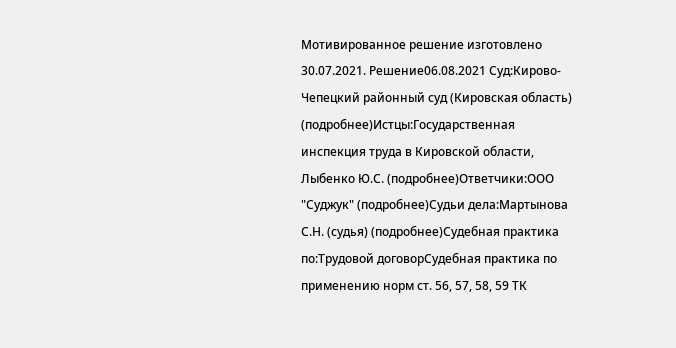Мотивированное решение изготовлено 30.07.2021. Решение06.08.2021 Суд:Кирово-Чепецкий районный суд (Кировская область) (подробнее)Истцы:Государственная инспекция труда в Кировской области, Лыбенко Ю.С. (подробнее)Ответчики:ООО "Суджук" (подробнее)Судьи дела:Мартынова С.Н. (судья) (подробнее)Судебная практика по:Трудовой договорСудебная практика по применению норм ст. 56, 57, 58, 59 ТК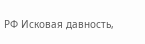РФ Исковая давность,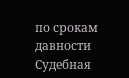по срокам давности Судебная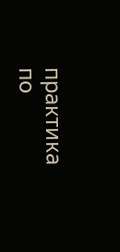практика по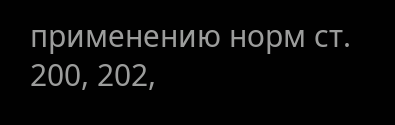применению норм ст. 200, 202,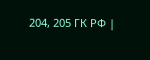204, 205 ГК РФ |